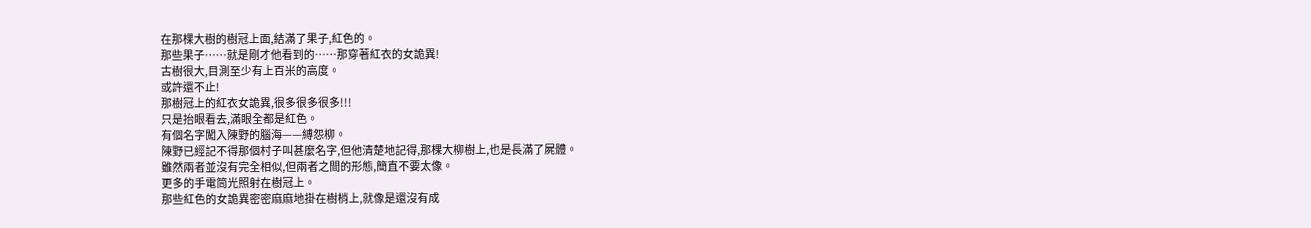在那棵大樹的樹冠上面,結滿了果子,紅色的。
那些果子……就是剛才他看到的……那穿著紅衣的女詭異!
古樹很大,目測至少有上百米的高度。
或許還不止!
那樹冠上的紅衣女詭異,很多很多很多!!!
只是抬眼看去,滿眼全都是紅色。
有個名字闖入陳野的腦海——縛怨柳。
陳野已經記不得那個村子叫甚麼名字,但他清楚地記得,那棵大柳樹上,也是長滿了屍體。
雖然兩者並沒有完全相似,但兩者之間的形態,簡直不要太像。
更多的手電筒光照射在樹冠上。
那些紅色的女詭異密密麻麻地掛在樹梢上,就像是還沒有成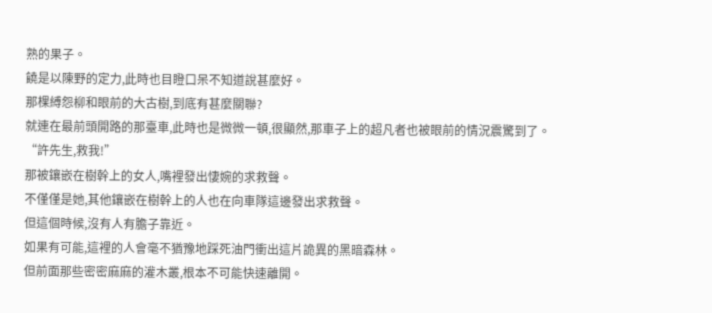熟的果子。
饒是以陳野的定力,此時也目瞪口呆不知道說甚麼好。
那棵縛怨柳和眼前的大古樹,到底有甚麼關聯?
就連在最前頭開路的那臺車,此時也是微微一頓,很顯然,那車子上的超凡者也被眼前的情況震驚到了。
“許先生,救我!”
那被鑲嵌在樹幹上的女人,嘴裡發出悽婉的求救聲。
不僅僅是她,其他鑲嵌在樹幹上的人也在向車隊這邊發出求救聲。
但這個時候,沒有人有膽子靠近。
如果有可能,這裡的人會毫不猶豫地踩死油門衝出這片詭異的黑暗森林。
但前面那些密密麻麻的灌木叢,根本不可能快速離開。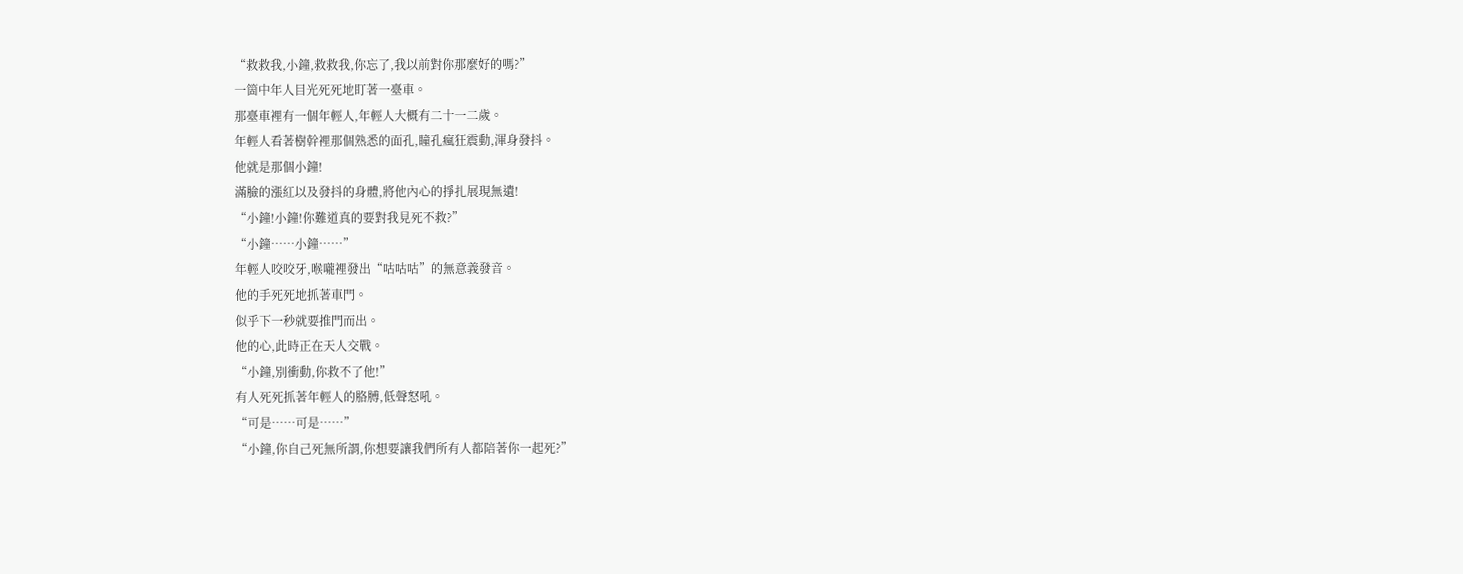“救救我,小鐘,救救我,你忘了,我以前對你那麼好的嗎?”
一箇中年人目光死死地盯著一臺車。
那臺車裡有一個年輕人,年輕人大概有二十一二歲。
年輕人看著樹幹裡那個熟悉的面孔,瞳孔瘋狂震動,渾身發抖。
他就是那個小鐘!
滿臉的漲紅以及發抖的身體,將他內心的掙扎展現無遺!
“小鐘!小鐘!你難道真的要對我見死不救?”
“小鐘……小鐘……”
年輕人咬咬牙,喉嚨裡發出“咕咕咕”的無意義發音。
他的手死死地抓著車門。
似乎下一秒就要推門而出。
他的心,此時正在天人交戰。
“小鐘,別衝動,你救不了他!”
有人死死抓著年輕人的胳膊,低聲怒吼。
“可是……可是……”
“小鐘,你自己死無所謂,你想要讓我們所有人都陪著你一起死?”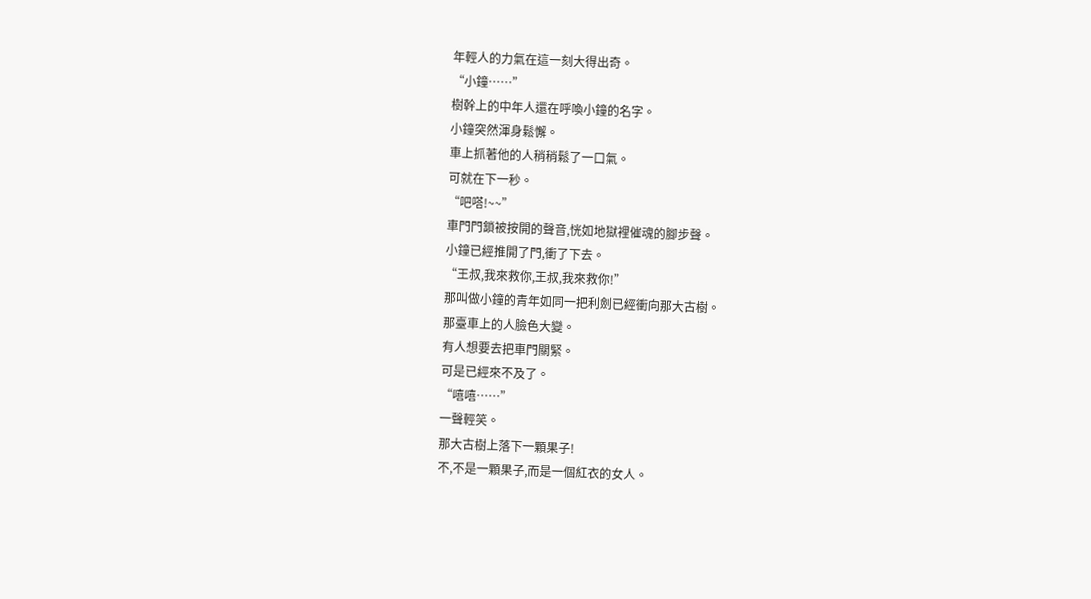年輕人的力氣在這一刻大得出奇。
“小鐘……”
樹幹上的中年人還在呼喚小鐘的名字。
小鐘突然渾身鬆懈。
車上抓著他的人稍稍鬆了一口氣。
可就在下一秒。
“吧嗒!~~”
車門門鎖被按開的聲音,恍如地獄裡催魂的腳步聲。
小鐘已經推開了門,衝了下去。
“王叔,我來救你,王叔,我來救你!”
那叫做小鐘的青年如同一把利劍已經衝向那大古樹。
那臺車上的人臉色大變。
有人想要去把車門關緊。
可是已經來不及了。
“嘻嘻……”
一聲輕笑。
那大古樹上落下一顆果子!
不,不是一顆果子,而是一個紅衣的女人。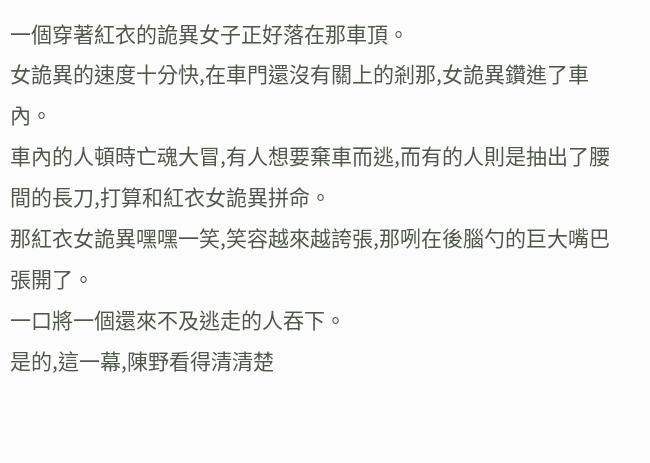一個穿著紅衣的詭異女子正好落在那車頂。
女詭異的速度十分快,在車門還沒有關上的剎那,女詭異鑽進了車內。
車內的人頓時亡魂大冒,有人想要棄車而逃,而有的人則是抽出了腰間的長刀,打算和紅衣女詭異拼命。
那紅衣女詭異嘿嘿一笑,笑容越來越誇張,那咧在後腦勺的巨大嘴巴張開了。
一口將一個還來不及逃走的人吞下。
是的,這一幕,陳野看得清清楚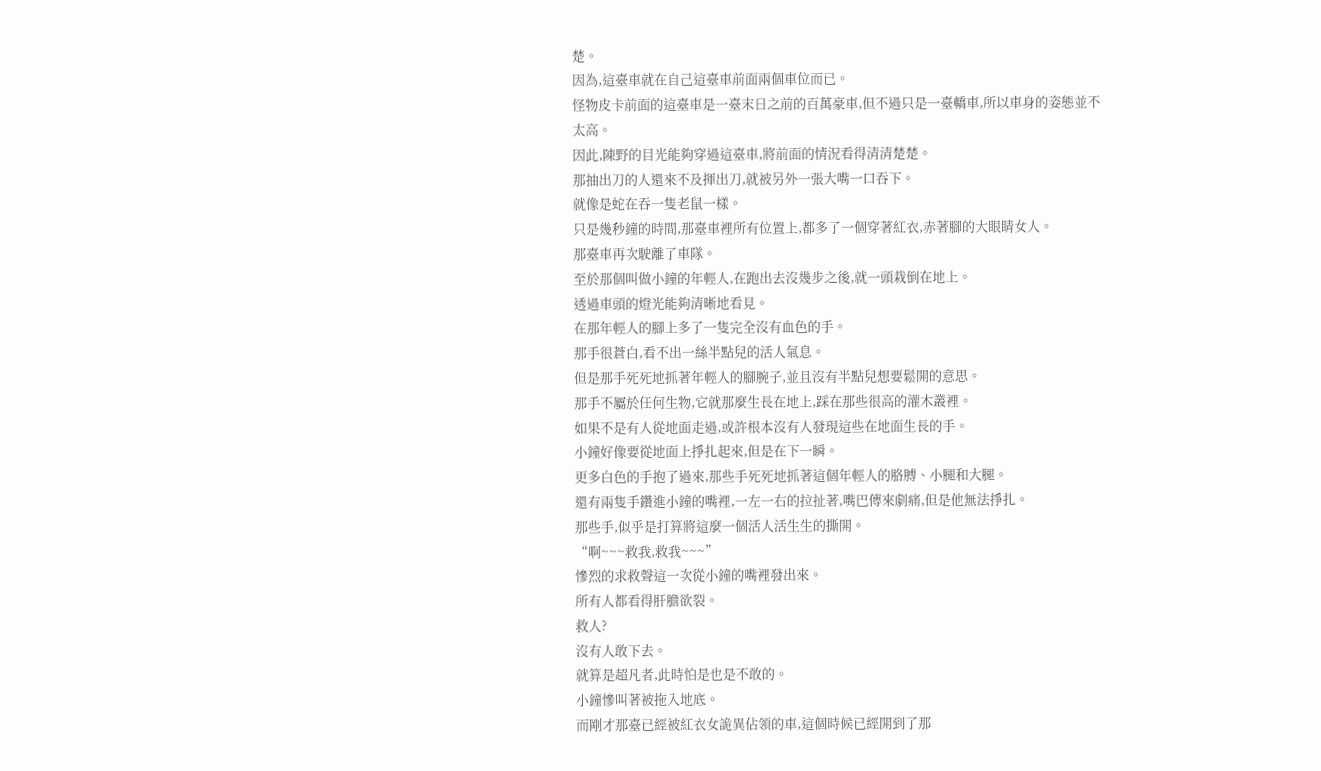楚。
因為,這臺車就在自己這臺車前面兩個車位而已。
怪物皮卡前面的這臺車是一臺末日之前的百萬豪車,但不過只是一臺轎車,所以車身的姿態並不太高。
因此,陳野的目光能夠穿過這臺車,將前面的情況看得清清楚楚。
那抽出刀的人還來不及揮出刀,就被另外一張大嘴一口吞下。
就像是蛇在吞一隻老鼠一樣。
只是幾秒鐘的時間,那臺車裡所有位置上,都多了一個穿著紅衣,赤著腳的大眼睛女人。
那臺車再次駛離了車隊。
至於那個叫做小鐘的年輕人,在跑出去沒幾步之後,就一頭栽倒在地上。
透過車頭的燈光能夠清晰地看見。
在那年輕人的腳上多了一隻完全沒有血色的手。
那手很蒼白,看不出一絲半點兒的活人氣息。
但是那手死死地抓著年輕人的腳腕子,並且沒有半點兒想要鬆開的意思。
那手不屬於任何生物,它就那麼生長在地上,踩在那些很高的灌木叢裡。
如果不是有人從地面走過,或許根本沒有人發現這些在地面生長的手。
小鐘好像要從地面上掙扎起來,但是在下一瞬。
更多白色的手抱了過來,那些手死死地抓著這個年輕人的胳膊、小腿和大腿。
還有兩隻手鑽進小鐘的嘴裡,一左一右的拉扯著,嘴巴傳來劇痛,但是他無法掙扎。
那些手,似乎是打算將這麼一個活人活生生的撕開。
“啊~~~救我,救我~~~”
慘烈的求救聲這一次從小鐘的嘴裡發出來。
所有人都看得肝膽欲裂。
救人?
沒有人敢下去。
就算是超凡者,此時怕是也是不敢的。
小鐘慘叫著被拖入地底。
而剛才那臺已經被紅衣女詭異佔領的車,這個時候已經開到了那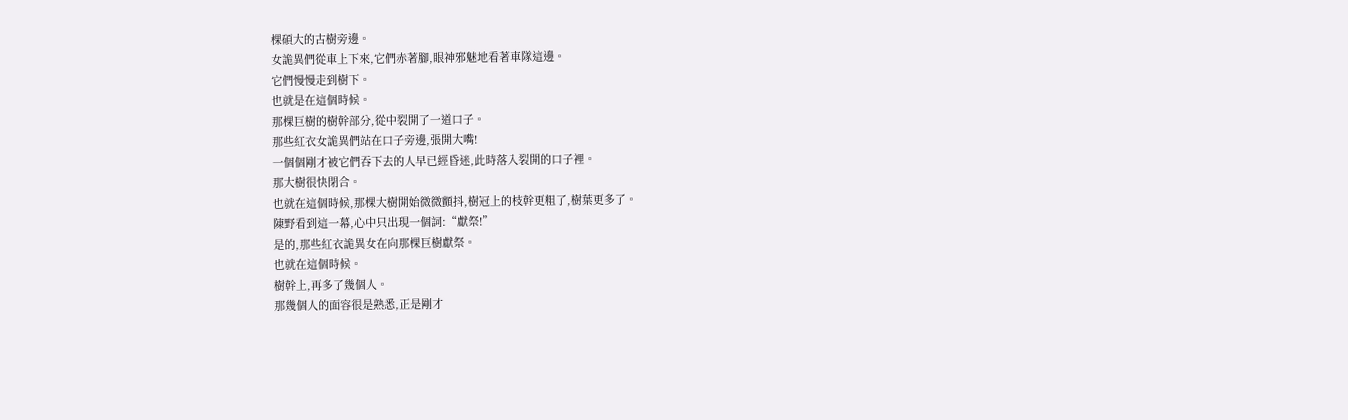棵碩大的古樹旁邊。
女詭異們從車上下來,它們赤著腳,眼神邪魅地看著車隊這邊。
它們慢慢走到樹下。
也就是在這個時候。
那棵巨樹的樹幹部分,從中裂開了一道口子。
那些紅衣女詭異們站在口子旁邊,張開大嘴!
一個個剛才被它們吞下去的人早已經昏迷,此時落入裂開的口子裡。
那大樹很快閉合。
也就在這個時候,那棵大樹開始微微顫抖,樹冠上的枝幹更粗了,樹葉更多了。
陳野看到這一幕,心中只出現一個詞:“獻祭!”
是的,那些紅衣詭異女在向那棵巨樹獻祭。
也就在這個時候。
樹幹上,再多了幾個人。
那幾個人的面容很是熟悉,正是剛才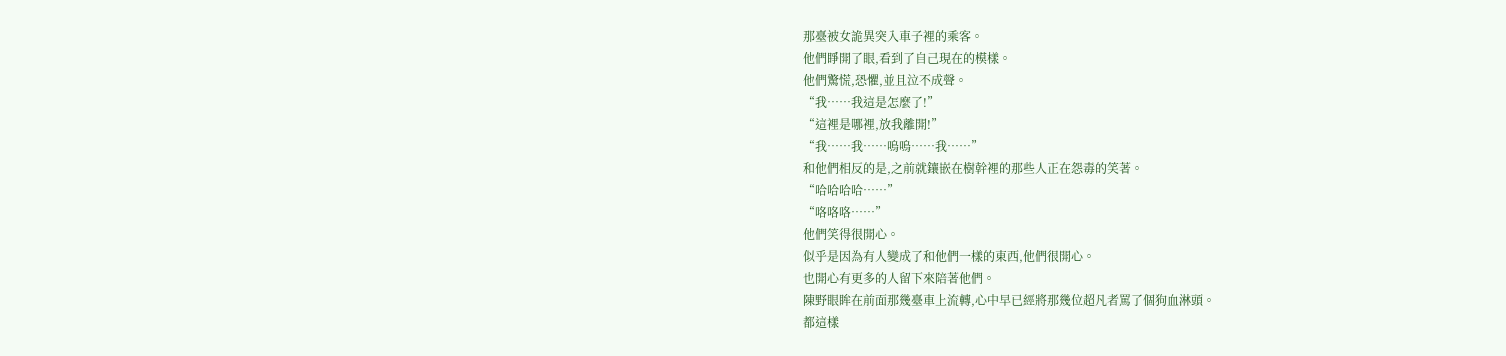那臺被女詭異突入車子裡的乘客。
他們睜開了眼,看到了自己現在的模樣。
他們驚慌,恐懼,並且泣不成聲。
“我……我這是怎麼了!”
“這裡是哪裡,放我離開!”
“我……我……嗚嗚……我……”
和他們相反的是,之前就鑲嵌在樹幹裡的那些人正在怨毒的笑著。
“哈哈哈哈……”
“咯咯咯……”
他們笑得很開心。
似乎是因為有人變成了和他們一樣的東西,他們很開心。
也開心有更多的人留下來陪著他們。
陳野眼眸在前面那幾臺車上流轉,心中早已經將那幾位超凡者罵了個狗血淋頭。
都這樣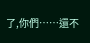了,你們……還不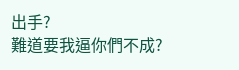出手?
難道要我逼你們不成?